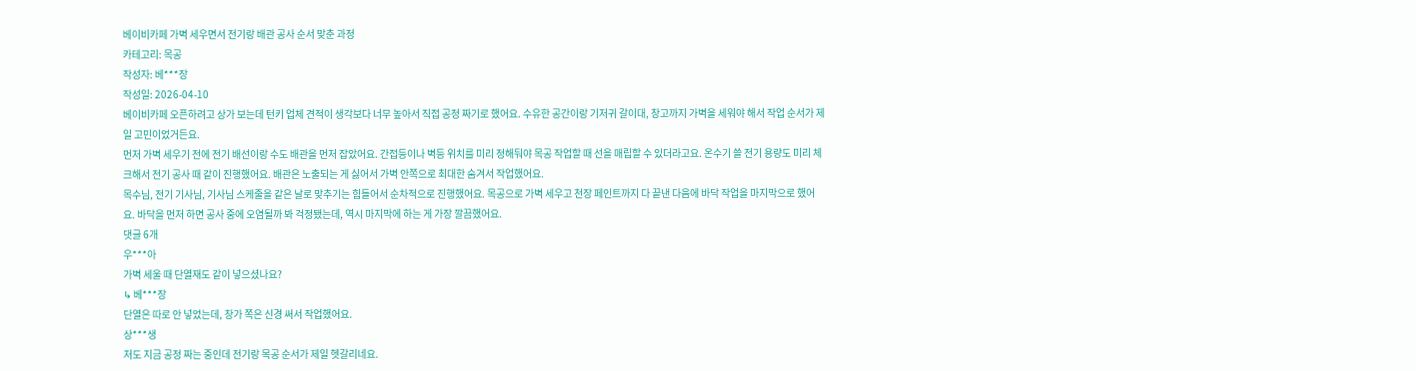베이비카페 가벽 세우면서 전기랑 배관 공사 순서 맞춘 과정
카테고리: 목공
작성자: 베***장
작성일: 2026-04-10
베이비카페 오픈하려고 상가 보는데 턴키 업체 견적이 생각보다 너무 높아서 직접 공정 짜기로 했어요. 수유한 공간이랑 기저귀 갈이대, 창고까지 가벽을 세워야 해서 작업 순서가 제일 고민이었거든요.
먼저 가벽 세우기 전에 전기 배선이랑 수도 배관을 먼저 잡았어요. 간접등이나 벽등 위치를 미리 정해둬야 목공 작업할 때 선을 매립할 수 있더라고요. 온수기 쓸 전기 용량도 미리 체크해서 전기 공사 때 같이 진행했어요. 배관은 노출되는 게 싫어서 가벽 안쪽으로 최대한 숨겨서 작업했어요.
목수님, 전기 기사님, 기사님 스케줄을 같은 날로 맞추기는 힘들어서 순차적으로 진행했어요. 목공으로 가벽 세우고 천장 페인트까지 다 끝낸 다음에 바닥 작업을 마지막으로 했어요. 바닥을 먼저 하면 공사 중에 오염될까 봐 걱정됐는데, 역시 마지막에 하는 게 가장 깔끔했어요.
댓글 6개
우***아
가벽 세울 때 단열재도 같이 넣으셨나요?
↳ 베***장
단열은 따로 안 넣었는데, 창가 쪽은 신경 써서 작업했어요.
상***생
저도 지금 공정 짜는 중인데 전기랑 목공 순서가 제일 헷갈리네요.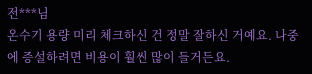전***님
온수기 용량 미리 체크하신 건 정말 잘하신 거예요. 나중에 증설하려면 비용이 훨씬 많이 들거든요.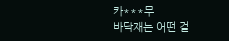카***무
바닥재는 어떤 걸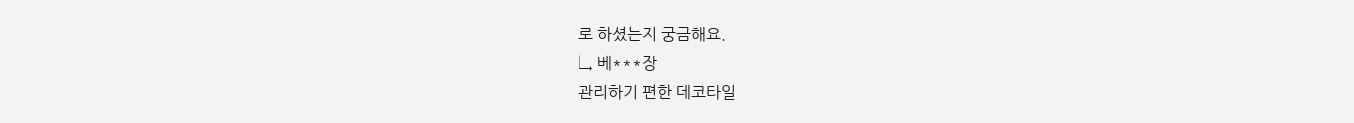로 하셨는지 궁금해요.
↳ 베***장
관리하기 편한 데코타일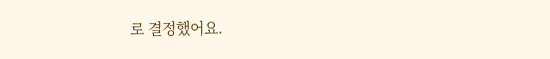로 결정했어요.